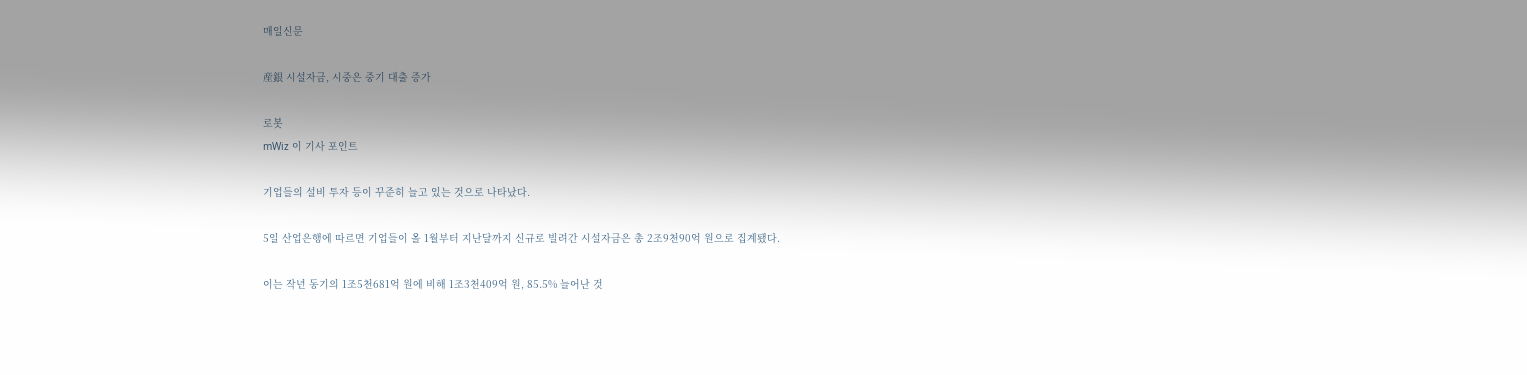매일신문

産銀 시설자금, 시중은 중기 대출 증가

로봇
mWiz 이 기사 포인트

기업들의 설비 투자 등이 꾸준히 늘고 있는 것으로 나타났다.

5일 산업은행에 따르면 기업들이 올 1월부터 지난달까지 신규로 빌려간 시설자금은 총 2조9천90억 원으로 집계됐다.

이는 작년 동기의 1조5천681억 원에 비해 1조3천409억 원, 85.5% 늘어난 것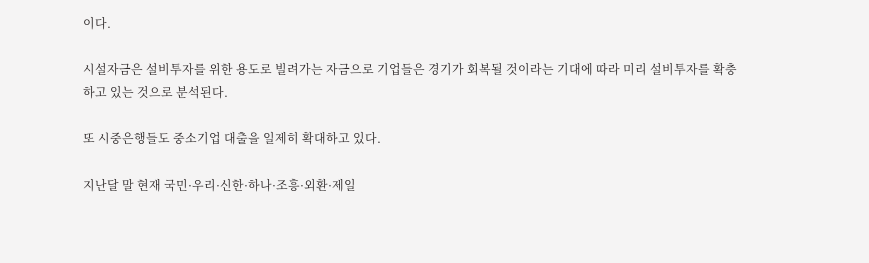이다.

시설자금은 설비투자를 위한 용도로 빌려가는 자금으로 기업들은 경기가 회복될 것이라는 기대에 따라 미리 설비투자를 확충하고 있는 것으로 분석된다.

또 시중은행들도 중소기업 대출을 일제히 확대하고 있다.

지난달 말 현재 국민·우리·신한·하나·조흥·외환·제일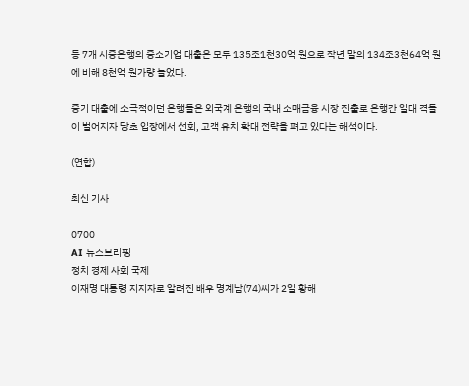등 7개 시중은행의 중소기업 대출은 모두 135조1천30억 원으로 작년 말의 134조3천64억 원에 비해 8천억 원가량 늘었다.

중기 대출에 소극적이던 은행들은 외국계 은행의 국내 소매금융 시장 진출로 은행간 일대 격돌이 벌어지자 당초 입장에서 선회, 고객 유치 확대 전략을 펴고 있다는 해석이다.

(연합)

최신 기사

0700
AI 뉴스브리핑
정치 경제 사회 국제
이재명 대통령 지지자로 알려진 배우 명계남(74)씨가 2일 황해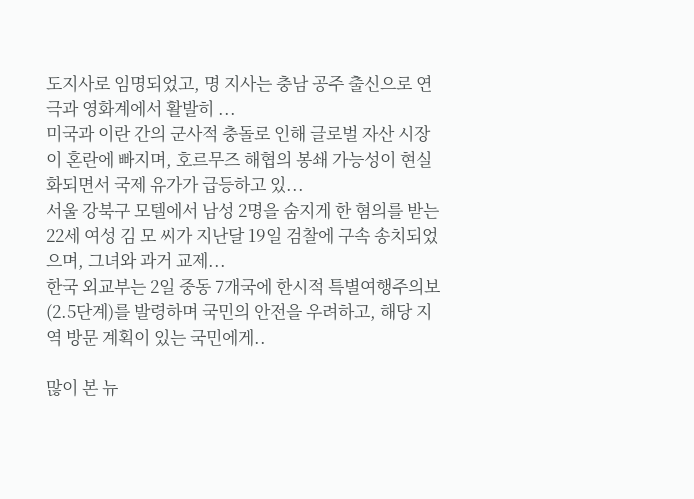도지사로 임명되었고, 명 지사는 충남 공주 출신으로 연극과 영화계에서 활발히 ...
미국과 이란 간의 군사적 충돌로 인해 글로벌 자산 시장이 혼란에 빠지며, 호르무즈 해협의 봉쇄 가능성이 현실화되면서 국제 유가가 급등하고 있...
서울 강북구 모텔에서 남성 2명을 숨지게 한 혐의를 받는 22세 여성 김 모 씨가 지난달 19일 검찰에 구속 송치되었으며, 그녀와 과거 교제...
한국 외교부는 2일 중동 7개국에 한시적 특별여행주의보(2.5단계)를 발령하며 국민의 안전을 우려하고, 해당 지역 방문 계획이 있는 국민에게..

많이 본 뉴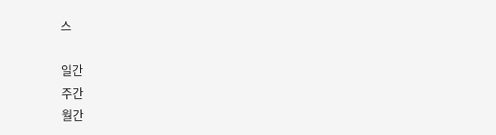스

일간
주간
월간